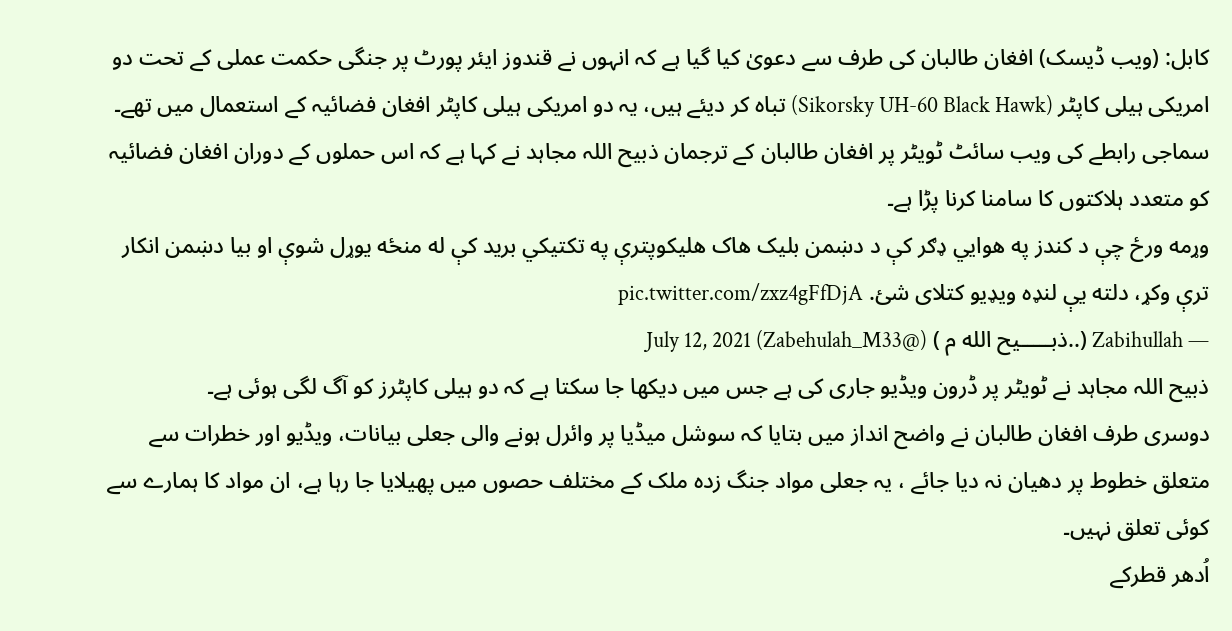کابل: (ویب ڈیسک) افغان طالبان کی طرف سے دعویٰ کیا گیا ہے کہ انہوں نے قندوز ایئر پورٹ پر جنگی حکمت عملی کے تحت دو امریکی ہیلی کاپٹر (Sikorsky UH-60 Black Hawk) تباہ کر دیئے ہیں، یہ دو امریکی ہیلی کاپٹر افغان فضائیہ کے استعمال میں تھے۔
سماجی رابطے کی ویب سائٹ ٹویٹر پر افغان طالبان کے ترجمان ذبیح اللہ مجاہد نے کہا ہے کہ اس حملوں کے دوران افغان فضائیہ کو متعدد ہلاکتوں کا سامنا کرنا پڑا ہے۔
وړمه ورځ چې د کندز په هوایي ډګر کې د دښمن بلیک هاک هلیکوپترې په تکتیکي برید کې له منځه یوړل شوې او بیا دښمن انکار ترې وکړ، دلته یې لنډه ویډیو کتلای شئ. pic.twitter.com/zxz4gFfDjA
— Zabihullah (..ذبـــــیح الله م ) (@Zabehulah_M33) July 12, 2021
ذبیح اللہ مجاہد نے ٹویٹر پر ڈرون ویڈیو جاری کی ہے جس میں دیکھا جا سکتا ہے کہ دو ہیلی کاپٹرز کو آگ لگی ہوئی ہے۔
دوسری طرف افغان طالبان نے واضح انداز میں بتایا کہ سوشل میڈیا پر وائرل ہونے والی جعلی بیانات، ویڈیو اور خطرات سے متعلق خطوط پر دھیان نہ دیا جائے ، یہ جعلی مواد جنگ زدہ ملک کے مختلف حصوں میں پھیلایا جا رہا ہے، ان مواد کا ہمارے سے کوئی تعلق نہیں۔
اُدھر قطرکے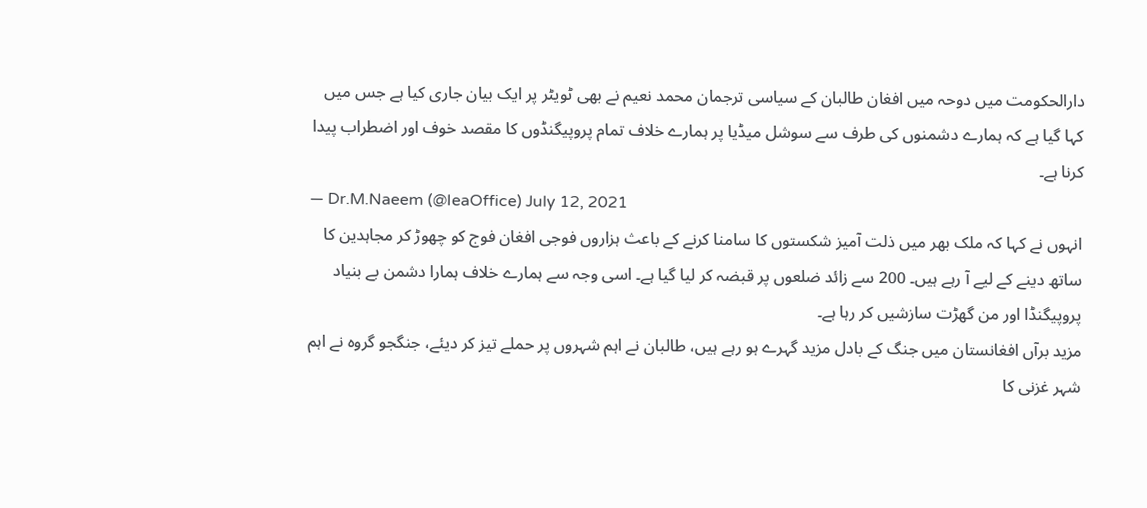دارالحکومت میں دوحہ میں افغان طالبان کے سیاسی ترجمان محمد نعیم نے بھی ٹویٹر پر ایک بیان جاری کیا ہے جس میں کہا گیا ہے کہ ہمارے دشمنوں کی طرف سے سوشل میڈیا پر ہمارے خلاف تمام پروپیگنڈوں کا مقصد خوف اور اضطراب پیدا کرنا ہے۔
— Dr.M.Naeem (@IeaOffice) July 12, 2021
انہوں نے کہا کہ ملک بھر میں ذلت آمیز شکستوں کا سامنا کرنے کے باعث ہزاروں فوجی افغان فوج کو چھوڑ کر مجاہدین کا ساتھ دینے کے لیے آ رہے ہیں۔ 200 سے زائد ضلعوں پر قبضہ کر لیا گیا ہے۔ اسی وجہ سے ہمارے خلاف ہمارا دشمن بے بنیاد پروپیگنڈا اور من گھڑت سازشیں کر رہا ہے۔
مزید برآں افغانستان میں جنگ کے بادل مزید گہرے ہو رہے ہیں، طالبان نے اہم شہروں پر حملے تیز کر دیئے، جنگجو گروہ نے اہم شہر غزنی کا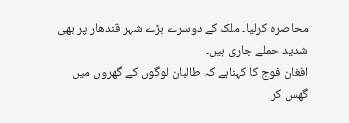محاصرہ کرلیا۔ ملک کے دوسرے بڑے شہر قندھار پر بھی شدید حملے جاری ہیں۔
افغان فوج کا کہناہے کہ طالبان لوگوں کے گھروں میں گھس کر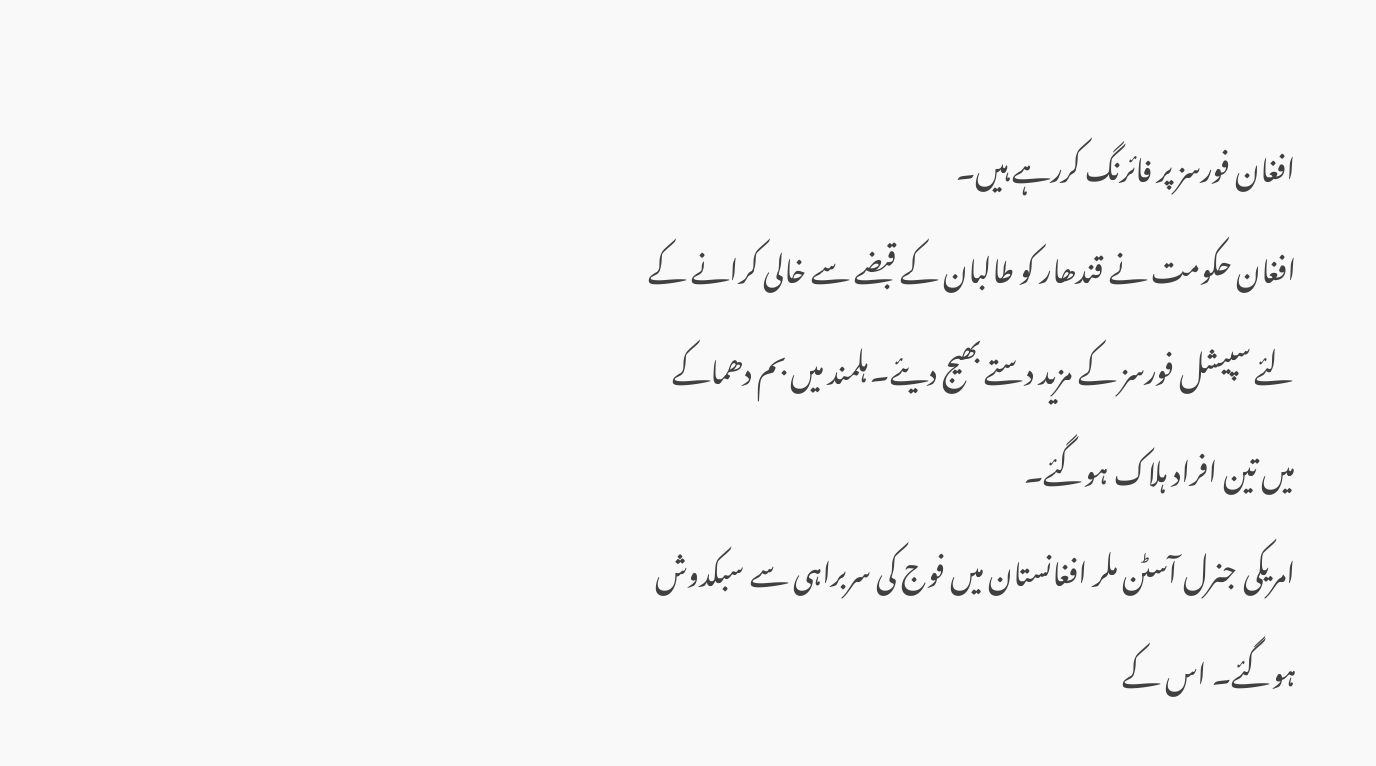افغان فورسز پر فائرنگ کررہے ہیں۔
افغان حکومت نے قندھار کو طالبان کے قبضے سے خالی کرانے کے لئے سپیشل فورسز کے مزید دستے بھیج دیئے۔ ہلمند میں بم دھماکے میں تین افراد ہلاک ہوگئے۔
امریکی جنرل آسٹن ملر افغانستان میں فوج کی سربراہی سے سبکدوش ہوگئے۔ اس کے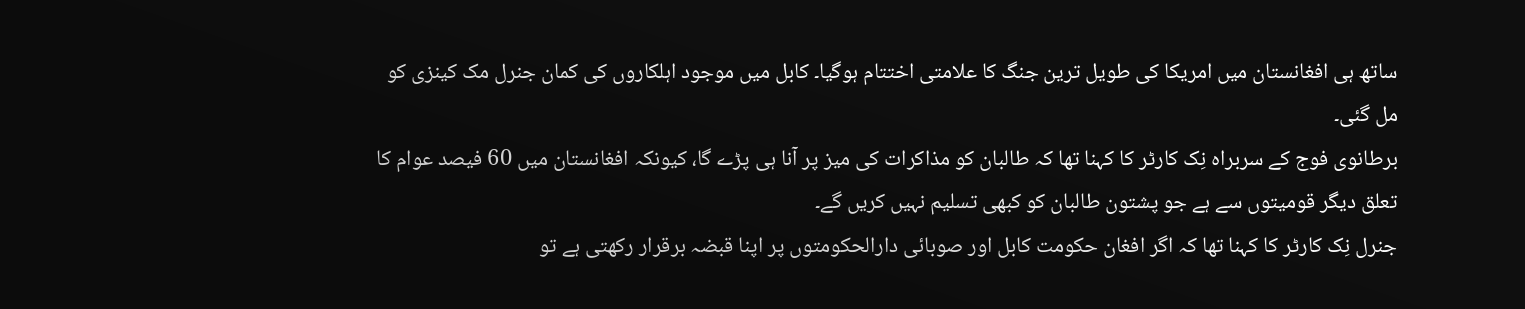ساتھ ہی افغانستان میں امریکا کی طویل ترین جنگ کا علامتی اختتام ہوگیا۔ کابل میں موجود اہلکاروں کی کمان جنرل مک کینزی کو مل گئی۔
برطانوی فوج کے سربراہ نِک کارٹر کا کہنا تھا کہ طالبان کو مذاکرات کی میز پر آنا ہی پڑے گا، کیونکہ افغانستان میں 60 فیصد عوام کا تعلق دیگر قومیتوں سے ہے جو پشتون طالبان کو کبھی تسلیم نہیں کریں گے۔
جنرل نِک کارٹر کا کہنا تھا کہ اگر افغان حکومت کابل اور صوبائی دارالحکومتوں پر اپنا قبضہ برقرار رکھتی ہے تو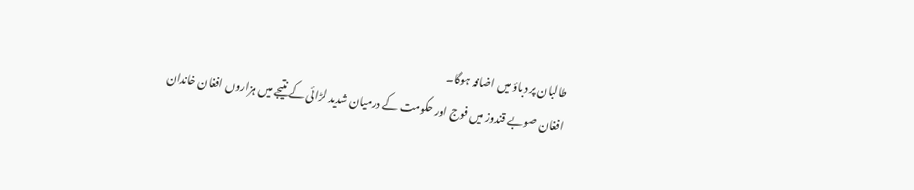طالبان پر دباؤ میں اضافہ ہوگا۔
افغان صوبے قندوز میں فوج اور حکومت کے درمیان شدید لڑائی کے نتیجے میں ہزاروں افغان خاندان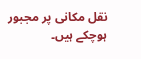نقل مکانی پر مجبور ہوچکے ہیں۔